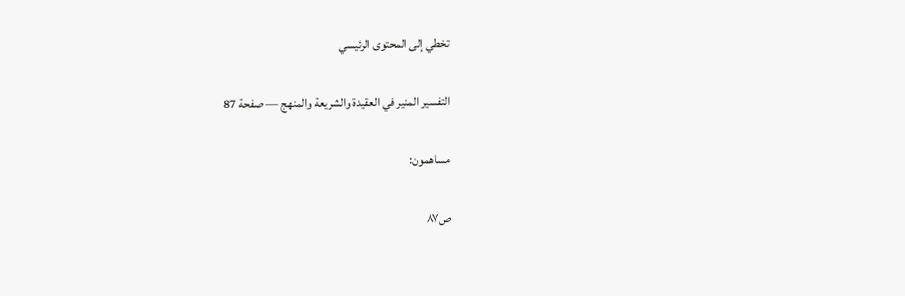تخطي إلى المحتوى الرئيسي

التفسير المنير في العقيدة والشريعة والمنهج — صفحة 87

مساهمون:

ص٨٧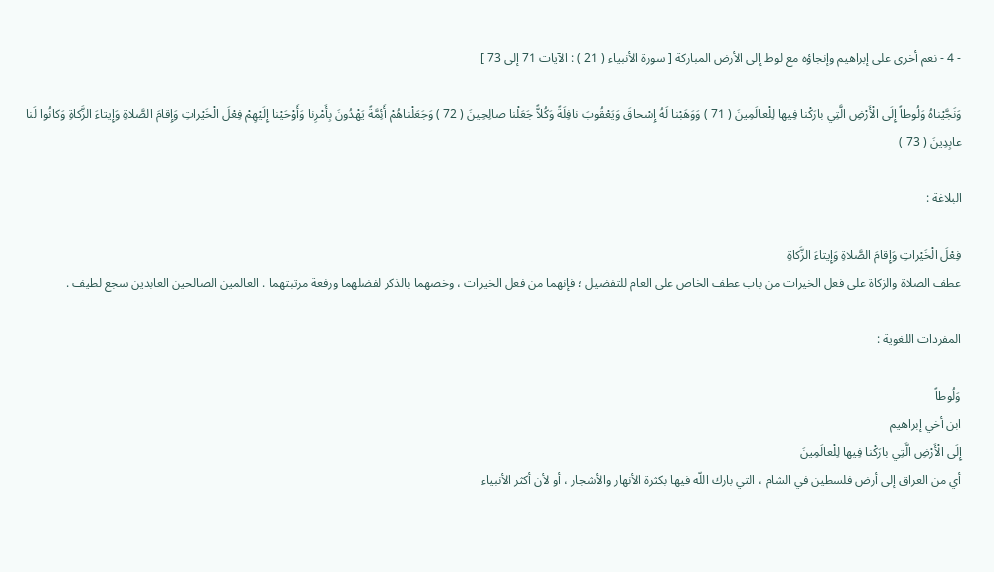- 4 - نعم أخرى على إبراهيم وإنجاؤه مع لوط إلى الأرض المباركة [ سورة الأنبياء ( 21 ) : الآيات 71 إلى 73 ]

وَنَجَّيْناهُ وَلُوطاً إِلَى الْأَرْضِ الَّتِي بارَكْنا فِيها لِلْعالَمِينَ ( 71 ) وَوَهَبْنا لَهُ إِسْحاقَ وَيَعْقُوبَ نافِلَةً وَكُلاًّ جَعَلْنا صالِحِينَ ( 72 ) وَجَعَلْناهُمْ أَئِمَّةً يَهْدُونَ بِأَمْرِنا وَأَوْحَيْنا إِلَيْهِمْ فِعْلَ الْخَيْراتِ وَإِقامَ الصَّلاةِ وَإِيتاءَ الزَّكاةِ وَكانُوا لَنا عابِدِينَ ( 73 )

البلاغة :

فِعْلَ الْخَيْراتِ وَإِقامَ الصَّلاةِ وَإِيتاءَ الزَّكاةِ
عطف الصلاة والزكاة على فعل الخيرات من باب عطف الخاص على العام للتفضيل ؛ فإنهما من فعل الخيرات ، وخصهما بالذكر لفضلهما ورفعة مرتبتهما . العالمين الصالحين العابدين سجع لطيف .

المفردات اللغوية :

وَلُوطاً
ابن أخي إبراهيم
إِلَى الْأَرْضِ الَّتِي بارَكْنا فِيها لِلْعالَمِينَ
أي من العراق إلى أرض فلسطين في الشام ، التي بارك اللّه فيها بكثرة الأنهار والأشجار ، أو لأن أكثر الأنبياء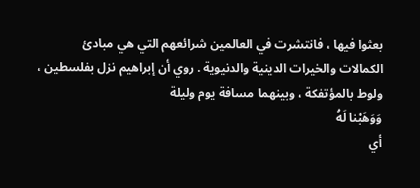بعثوا فيها ، فانتشرت في العالمين شرائعهم التي هي مبادئ الكمالات والخيرات الدينية والدنيوية . روي أن إبراهيم نزل بفلسطين ، ولوط بالمؤتفكة ، وبينهما مسافة يوم وليلة
وَوَهَبْنا لَهُ
أي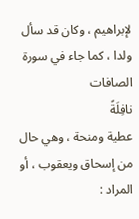لإبراهيم ، وكان قد سأل ولدا ، كما جاء في سورة الصافات
نافِلَةً
عطية ومنحة ، وهي حال من إسحاق ويعقوب ، أو المراد :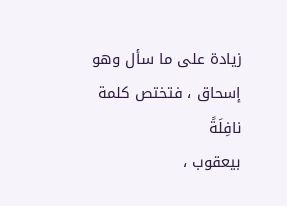زيادة على ما سأل وهو إسحاق ، فتختص كلمة
نافِلَةً
بيعقوب ،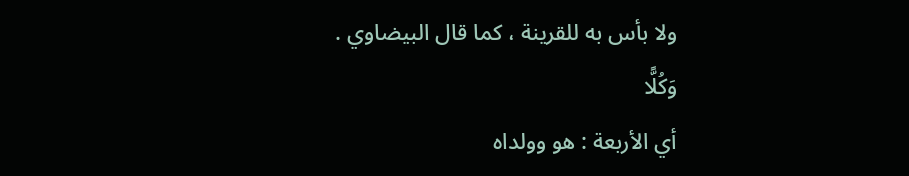ولا بأس به للقرينة ، كما قال البيضاوي .
وَكُلًّا
أي الأربعة : هو وولداه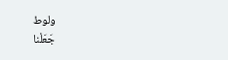ولوط
جَعَلْنا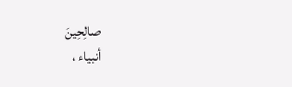صالِحِينَ
أنبياء ،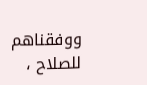ووفقناهم للصلاح ،